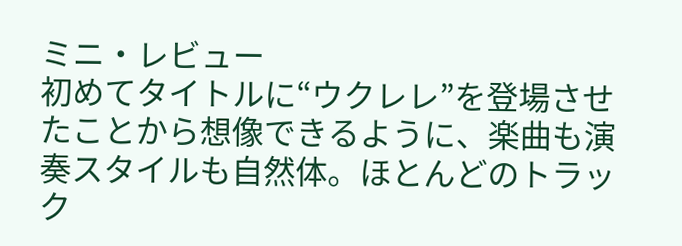ミニ・レビュー
初めてタイトルに“ウクレレ”を登場させたことから想像できるように、楽曲も演奏スタイルも自然体。ほとんどのトラック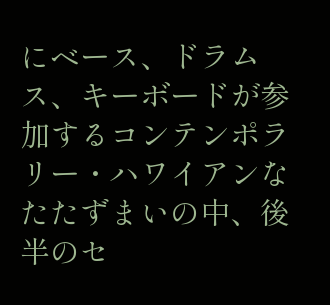にベース、ドラムス、キーボードが参加するコンテンポラリー・ハワイアンなたたずまいの中、後半のセ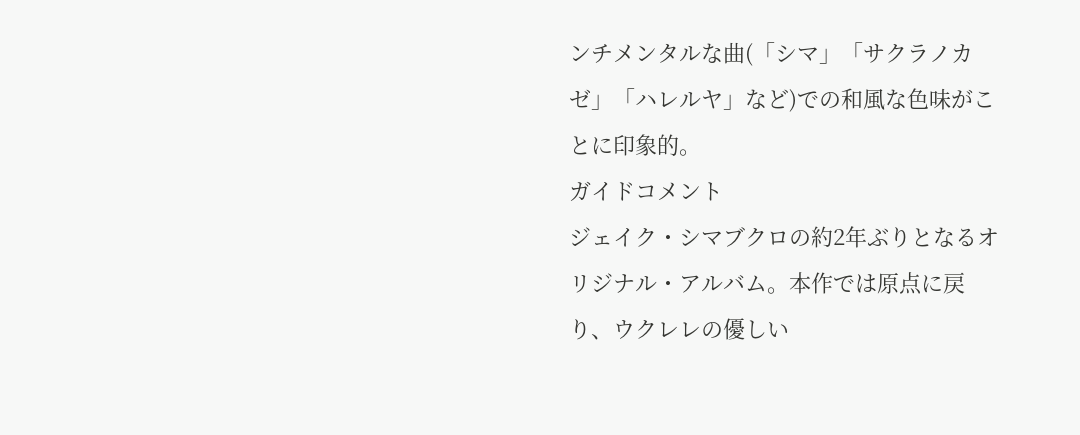ンチメンタルな曲(「シマ」「サクラノカゼ」「ハレルヤ」など)での和風な色味がことに印象的。
ガイドコメント
ジェイク・シマブクロの約2年ぶりとなるオリジナル・アルバム。本作では原点に戻り、ウクレレの優しい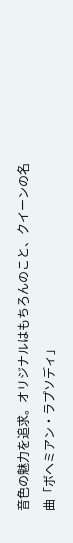音色の魅力を追求。オリジナルはもちろんのこと、クイーンの名曲「ボヘミアン・ラプソディ」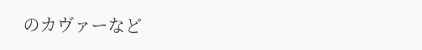のカヴァーなど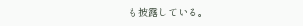も披露している。